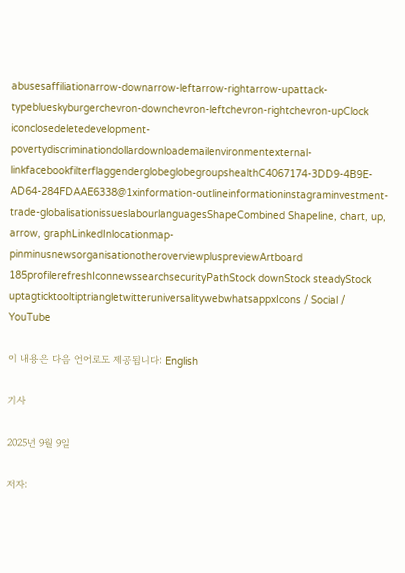abusesaffiliationarrow-downarrow-leftarrow-rightarrow-upattack-typeblueskyburgerchevron-downchevron-leftchevron-rightchevron-upClock iconclosedeletedevelopment-povertydiscriminationdollardownloademailenvironmentexternal-linkfacebookfilterflaggenderglobeglobegroupshealthC4067174-3DD9-4B9E-AD64-284FDAAE6338@1xinformation-outlineinformationinstagraminvestment-trade-globalisationissueslabourlanguagesShapeCombined Shapeline, chart, up, arrow, graphLinkedInlocationmap-pinminusnewsorganisationotheroverviewpluspreviewArtboard 185profilerefreshIconnewssearchsecurityPathStock downStock steadyStock uptagticktooltiptriangletwitteruniversalitywebwhatsappxIcons / Social / YouTube

이 내용은 다음 언어로도 제공됩니다: English

기사

2025년 9월 9일

저자: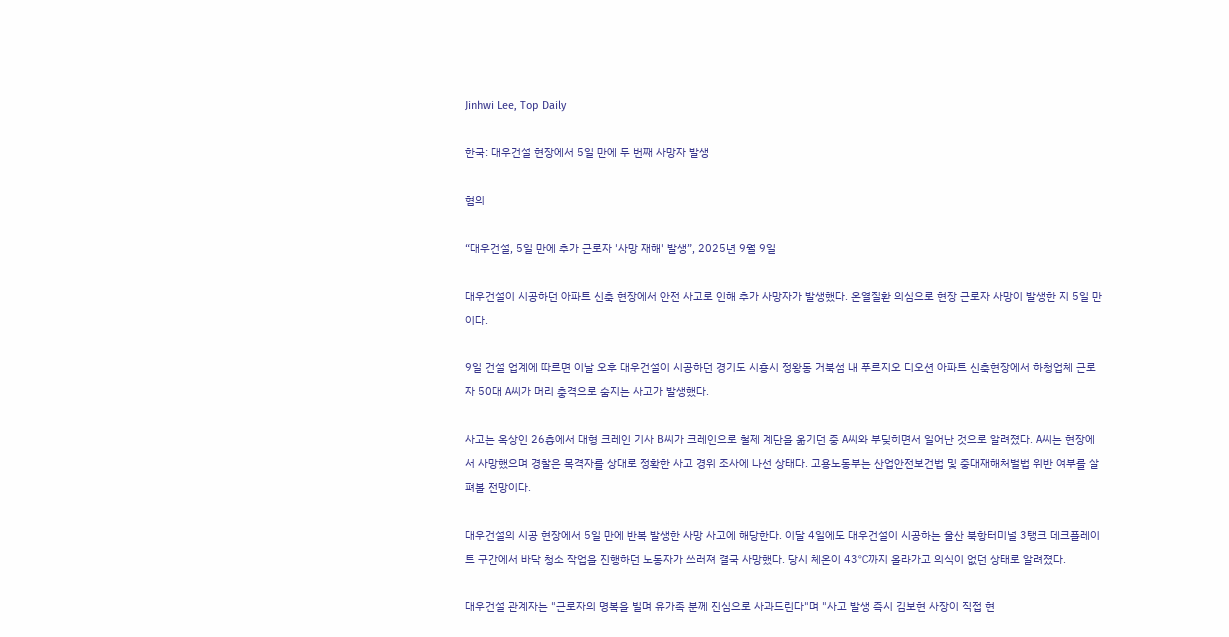Jinhwi Lee, Top Daily

한국: 대우건설 현장에서 5일 만에 두 번째 사망자 발생

혐의

“대우건설, 5일 만에 추가 근로자 '사망 재해' 발생”, 2025년 9월 9일

대우건설이 시공하던 아파트 신축 현장에서 안전 사고로 인해 추가 사망자가 발생했다. 온열질환 의심으로 현장 근로자 사망이 발생한 지 5일 만이다.

9일 건설 업계에 따르면 이날 오후 대우건설이 시공하던 경기도 시흥시 정왕동 거북섬 내 푸르지오 디오션 아파트 신축현장에서 하청업체 근로자 50대 A씨가 머리 충격으로 숨지는 사고가 발생했다.

사고는 옥상인 26층에서 대형 크레인 기사 B씨가 크레인으로 철제 계단을 옮기던 중 A씨와 부딪히면서 일어난 것으로 알려졌다. A씨는 현장에서 사망했으며 경찰은 목격자를 상대로 정확한 사고 경위 조사에 나선 상태다. 고용노동부는 산업안전보건법 및 중대재해처벌법 위반 여부를 살펴볼 전망이다.

대우건설의 시공 현장에서 5일 만에 반복 발생한 사망 사고에 해당한다. 이달 4일에도 대우건설이 시공하는 울산 북항터미널 3탱크 데크플레이트 구간에서 바닥 청소 작업을 진행하던 노동자가 쓰러져 결국 사망했다. 당시 체온이 43℃까지 올라가고 의식이 없던 상태로 알려졌다.

대우건설 관계자는 "근로자의 명복을 빌며 유가족 분께 진심으로 사과드린다"며 "사고 발생 즉시 김보현 사장이 직접 현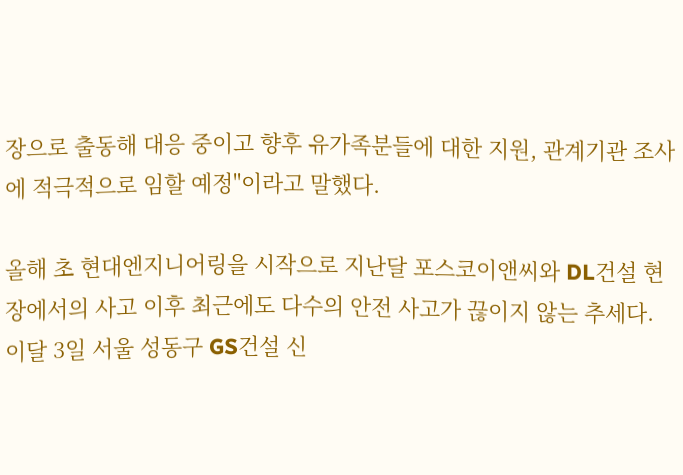장으로 출동해 대응 중이고 향후 유가족분들에 대한 지원, 관계기관 조사에 적극적으로 임할 예정"이라고 말했다.

올해 초 현대엔지니어링을 시작으로 지난달 포스코이앤씨와 DL건설 현장에서의 사고 이후 최근에도 다수의 안전 사고가 끊이지 않는 추세다. 이달 3일 서울 성동구 GS건설 신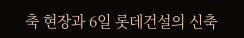축 현장과 6일 롯데건설의 신축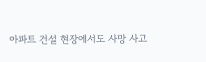아파트 건설 현장에서도 사망 사고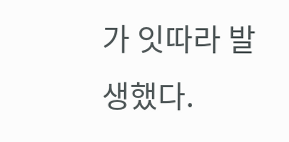가 잇따라 발생했다.